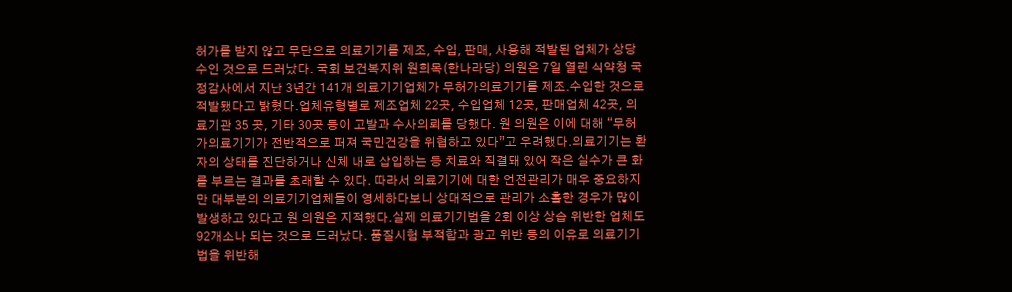허가를 받지 않고 무단으로 의료기기를 제조, 수입, 판매, 사용해 적발된 업체가 상당수인 것으로 드러났다. 국회 보건복지위 원희목(한나라당) 의원은 7일 열린 식약청 국정감사에서 지난 3년간 141개 의료기기업체가 무허가의료기기를 제조․수입한 것으로 적발됐다고 밝혔다.업체유형별로 제조업체 22곳, 수입업체 12곳, 판매업체 42곳, 의료기관 35 곳, 기타 30곳 등이 고발과 수사의뢰를 당했다. 원 의원은 이에 대해 “무허가의료기기가 전반적으로 퍼져 국민건강을 위협하고 있다”고 우려했다.의료기기는 환자의 상태를 진단하거나 신체 내로 삽입하는 등 치료와 직결돼 있어 작은 실수가 큰 화를 부르는 결과를 초래할 수 있다. 따라서 의료기기에 대한 언전관리가 매우 중요하지만 대부분의 의료기기업체들이 영세하다보니 상대적으로 관리가 소홀한 경우가 많이 발생하고 있다고 원 의원은 지적했다.실제 의료기기법을 2회 이상 상습 위반한 업체도 92개소나 되는 것으로 드러났다. 품질시험 부적합과 광고 위반 등의 이유로 의료기기법을 위반해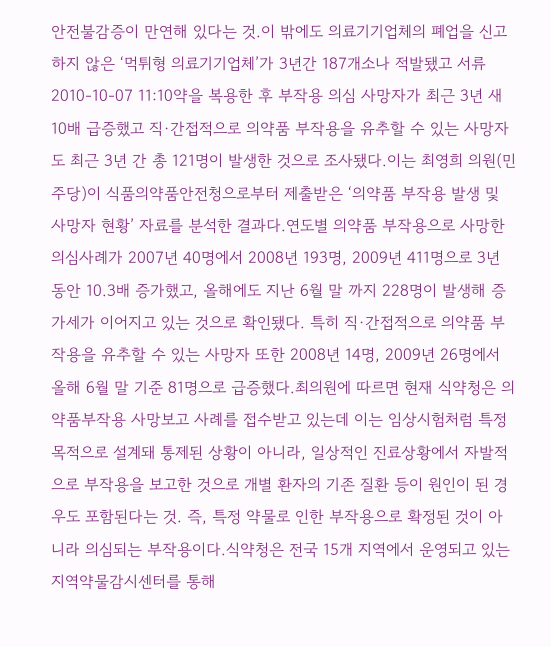안전불감증이 만연해 있다는 것.이 밖에도 의료기기업체의 폐업을 신고하지 않은 ‘먹튀형 의료기기업체’가 3년간 187개소나 적발됐고 서류
2010-10-07 11:10약을 복용한 후 부작용 의심 사망자가 최근 3년 새 10배 급증했고 직·간접적으로 의약품 부작용을 유추할 수 있는 사망자도 최근 3년 간 총 121명이 발생한 것으로 조사됐다.이는 최영희 의원(민주당)이 식품의약품안전청으로부터 제출받은 ‘의약품 부작용 발생 및 사망자 현황’ 자료를 분석한 결과다.연도별 의약품 부작용으로 사망한 의심사례가 2007년 40명에서 2008년 193명, 2009년 411명으로 3년 동안 10.3배 증가했고, 올해에도 지난 6월 말 까지 228명이 발생해 증가세가 이어지고 있는 것으로 확인됐다. 특히 직·간접적으로 의약품 부작용을 유추할 수 있는 사망자 또한 2008년 14명, 2009년 26명에서 올해 6월 말 기준 81명으로 급증했다.최의원에 따르면 현재 식약청은 의약품부작용 사망보고 사례를 접수받고 있는데 이는 임상시험처럼 특정 목적으로 설계돼 통제된 상황이 아니라, 일상적인 진료상황에서 자발적으로 부작용을 보고한 것으로 개별 환자의 기존 질환 등이 원인이 된 경우도 포함된다는 것. 즉, 특정 약물로 인한 부작용으로 확정된 것이 아니라 의심되는 부작용이다.식약청은 전국 15개 지역에서 운영되고 있는 지역약물감시센터를 통해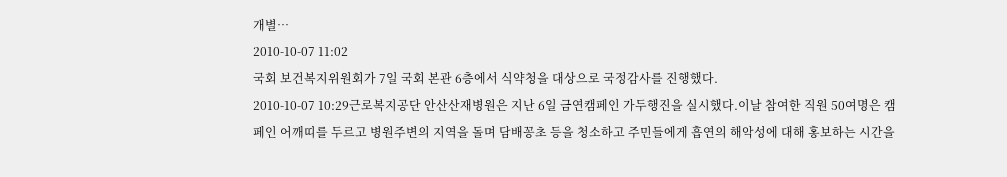개별…
2010-10-07 11:02
국회 보건복지위원회가 7일 국회 본관 6층에서 식약청을 대상으로 국정감사를 진행했다.
2010-10-07 10:29근로복지공단 안산산재병원은 지난 6일 금연캠페인 가두행진을 실시했다.이날 참여한 직원 50여명은 캠페인 어깨띠를 두르고 병원주변의 지역을 돌며 담배꽁초 등을 청소하고 주민들에게 흡연의 해악성에 대해 홍보하는 시간을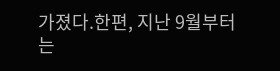가졌다.한편, 지난 9월부터는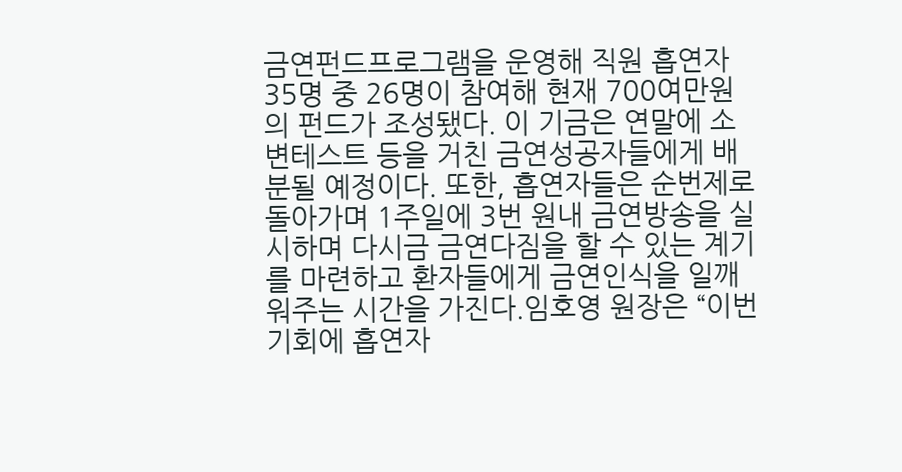금연펀드프로그램을 운영해 직원 흡연자 35명 중 26명이 참여해 현재 700여만원의 펀드가 조성됐다. 이 기금은 연말에 소변테스트 등을 거친 금연성공자들에게 배분될 예정이다. 또한, 흡연자들은 순번제로 돌아가며 1주일에 3번 원내 금연방송을 실시하며 다시금 금연다짐을 할 수 있는 계기를 마련하고 환자들에게 금연인식을 일깨워주는 시간을 가진다.임호영 원장은 “이번 기회에 흡연자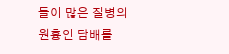들이 많은 질병의 원흉인 담배를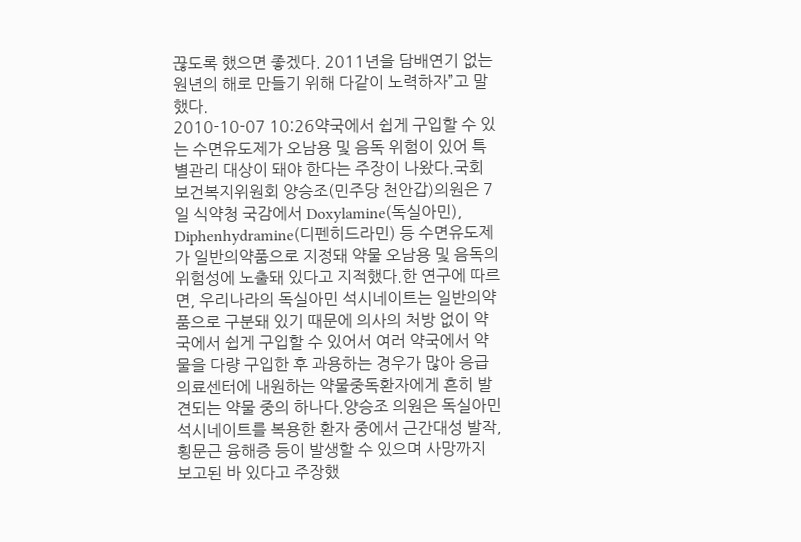끊도록 했으면 좋겠다. 2011년을 담배연기 없는 원년의 해로 만들기 위해 다같이 노력하자”고 말했다.
2010-10-07 10:26약국에서 쉽게 구입할 수 있는 수면유도제가 오남용 및 음독 위험이 있어 특별관리 대상이 돼야 한다는 주장이 나왔다.국회 보건복지위원회 양승조(민주당 천안갑)의원은 7일 식약청 국감에서 Doxylamine(독실아민), Diphenhydramine(디펜히드라민) 등 수면유도제가 일반의약품으로 지정돼 약물 오남용 및 음독의 위험성에 노출돼 있다고 지적했다.한 연구에 따르면, 우리나라의 독실아민 석시네이트는 일반의약품으로 구분돼 있기 때문에 의사의 처방 없이 약국에서 쉽게 구입할 수 있어서 여러 약국에서 약물을 다량 구입한 후 과용하는 경우가 많아 응급의료센터에 내원하는 약물중독환자에게 흔히 발견되는 약물 중의 하나다.양승조 의원은 독실아민 석시네이트를 복용한 환자 중에서 근간대성 발작, 횡문근 융해증 등이 발생할 수 있으며 사망까지 보고된 바 있다고 주장했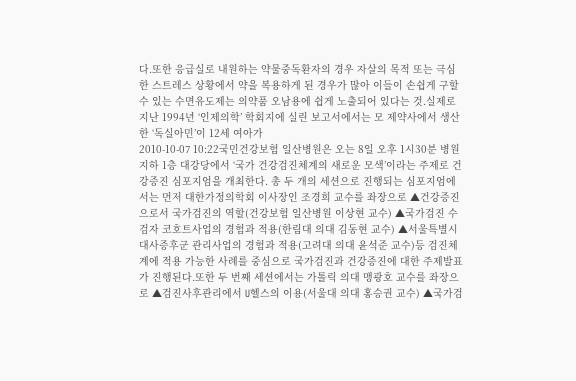다.또한 응급실로 내원하는 약물중독환자의 경우 자살의 목적 또는 극심한 스트레스 상황에서 약을 복용하게 된 경우가 많아 이들이 손쉽게 구할 수 있는 수면유도제는 의약품 오남용에 쉽게 노출되어 있다는 것.실제로 지난 1994년 ‘인제의학’ 학회지에 실린 보고서에서는 모 제약사에서 생산한 ‘독실아민’이 12세 여아가
2010-10-07 10:22국민건강보험 일산병원은 오는 8일 오후 1시30분 병원 지하 1층 대강당에서 ‘국가 건강검진체계의 새로운 모색’이라는 주제로 건강증진 심포지엄을 개최한다. 총 두 개의 세션으로 진행되는 심포지엄에서는 먼저 대한가정의학회 이사장인 조경희 교수를 좌장으로 ▲건강증진으로서 국가검진의 역할(건강보험 일산병원 이상현 교수) ▲국가검진 수검자 코호트사업의 경험과 적용(한림대 의대 김동현 교수) ▲서울특별시 대사증후군 관리사업의 경험과 적용(고려대 의대 윤석준 교수)등 검진체계에 적용 가능한 사례를 중심으로 국가검진과 건강증진에 대한 주제발표가 진행된다.또한 두 번째 세션에서는 가톨릭 의대 맹광호 교수를 좌장으로 ▲검진사후관리에서 U헬스의 이용(서울대 의대 홍승권 교수) ▲국가검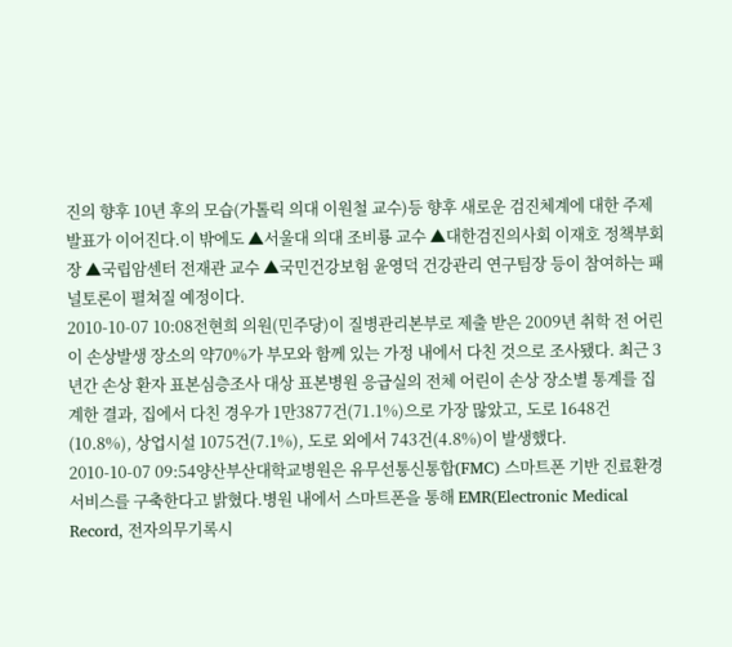진의 향후 10년 후의 모습(가톨릭 의대 이원철 교수)등 향후 새로운 검진체계에 대한 주제발표가 이어진다.이 밖에도 ▲서울대 의대 조비룡 교수 ▲대한검진의사회 이재호 정책부회장 ▲국립암센터 전재관 교수 ▲국민건강보험 윤영덕 건강관리 연구팀장 등이 참여하는 패널토론이 펼쳐질 예정이다.
2010-10-07 10:08전현희 의원(민주당)이 질병관리본부로 제출 받은 2009년 취학 전 어린이 손상발생 장소의 약70%가 부모와 함께 있는 가정 내에서 다친 것으로 조사됐다. 최근 3년간 손상 환자 표본심층조사 대상 표본병원 응급실의 전체 어린이 손상 장소별 통계를 집계한 결과, 집에서 다친 경우가 1만3877건(71.1%)으로 가장 많았고, 도로 1648건(10.8%), 상업시설 1075건(7.1%), 도로 외에서 743건(4.8%)이 발생했다.
2010-10-07 09:54양산부산대학교병원은 유무선통신통합(FMC) 스마트폰 기반 진료환경 서비스를 구축한다고 밝혔다.병원 내에서 스마트폰을 통해 EMR(Electronic Medical Record, 전자의무기록시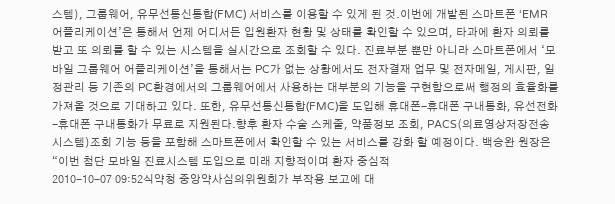스템), 그룹웨어, 유무선통신통합(FMC) 서비스를 이용할 수 있게 된 것.이번에 개발된 스마트폰 ‘EMR 어플리케이션’은 통해서 언제 어디서든 입원환자 현황 및 상태를 확인할 수 있으며, 타과에 환자 의뢰를 받고 또 의뢰를 할 수 있는 시스템을 실시간으로 조회할 수 있다. 진료부분 뿐만 아니라 스마트폰에서 ‘모바일 그룹웨어 어플리케이션’을 통해서는 PC가 없는 상황에서도 전자결재 업무 및 전자메일, 게시판, 일정관리 등 기존의 PC환경에서의 그룹웨어에서 사용하는 대부분의 기능을 구현함으로써 행정의 효율화를 가져올 것으로 기대하고 있다. 또한, 유무선통신통합(FMC)을 도입해 휴대폰-휴대폰 구내통화, 유선전화-휴대폰 구내통화가 무료로 지원된다.향후 환자 수술 스케줄, 약품정보 조회, PACS(의료영상저장전송시스템)조회 기능 등을 포함해 스마트폰에서 확인할 수 있는 서비스를 강화 할 예정이다. 백승완 원장은 “이번 첨단 모바일 진료시스템 도입으로 미래 지향적이며 환자 중심적
2010-10-07 09:52식약청 중앙약사심의위원회가 부작용 보고에 대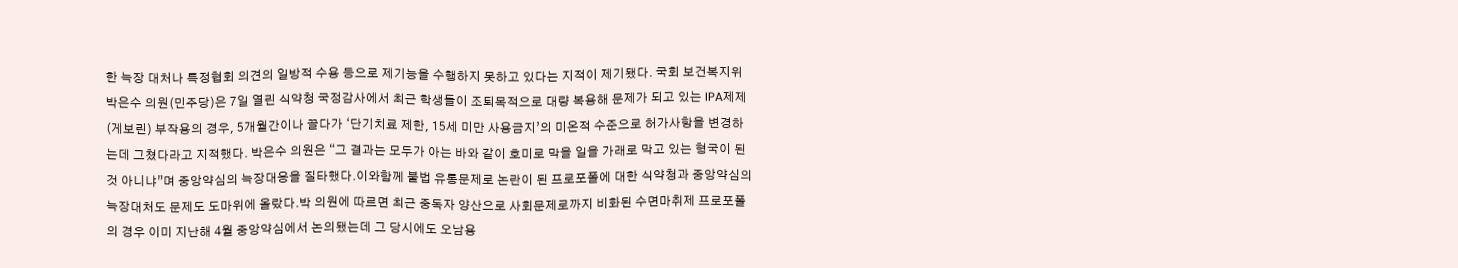한 늑장 대처나 특정협회 의견의 일방적 수용 등으로 제기능을 수행하지 못하고 있다는 지적이 제기됐다. 국회 보건복지위 박은수 의원(민주당)은 7일 열린 식약청 국정감사에서 최근 학생들이 조퇴목적으로 대량 복용해 문제가 되고 있는 IPA제제(게보린) 부작용의 경우, 5개월간이나 끌다가 ‘단기치료 제한, 15세 미만 사용금지’의 미온적 수준으로 허가사항을 변경하는데 그쳤다라고 지적했다. 박은수 의원은 “그 결과는 모두가 아는 바와 같이 호미로 막을 일을 가래로 막고 있는 형국이 된 것 아니냐”며 중앙약심의 늑장대응을 질타했다.이와함께 불법 유통문제로 논란이 된 프로포폴에 대한 식약청과 중앙약심의 늑장대처도 문제도 도마위에 올랐다.박 의원에 따르면 최근 중독자 양산으로 사회문제로까지 비화된 수면마취제 프로포폴의 경우 이미 지난해 4월 중앙약심에서 논의됐는데 그 당시에도 오남용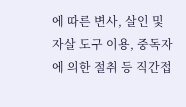에 따른 변사, 살인 및 자살 도구 이용, 중독자에 의한 절취 등 직간접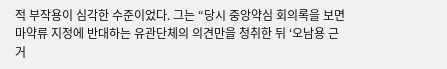적 부작용이 심각한 수준이었다. 그는 “당시 중앙약심 회의록을 보면 마약류 지정에 반대하는 유관단체의 의견만을 청취한 뒤 ‘오남용 근거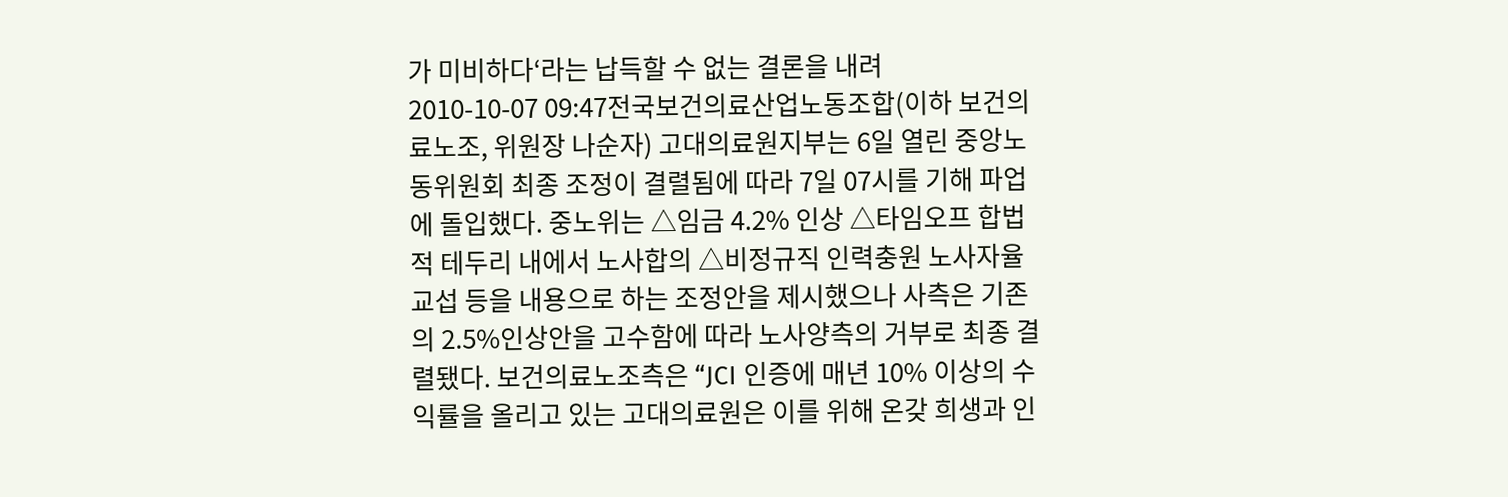가 미비하다‘라는 납득할 수 없는 결론을 내려
2010-10-07 09:47전국보건의료산업노동조합(이하 보건의료노조, 위원장 나순자) 고대의료원지부는 6일 열린 중앙노동위원회 최종 조정이 결렬됨에 따라 7일 07시를 기해 파업에 돌입했다. 중노위는 △임금 4.2% 인상 △타임오프 합법적 테두리 내에서 노사합의 △비정규직 인력충원 노사자율 교섭 등을 내용으로 하는 조정안을 제시했으나 사측은 기존의 2.5%인상안을 고수함에 따라 노사양측의 거부로 최종 결렬됐다. 보건의료노조측은 “JCI 인증에 매년 10% 이상의 수익률을 올리고 있는 고대의료원은 이를 위해 온갖 희생과 인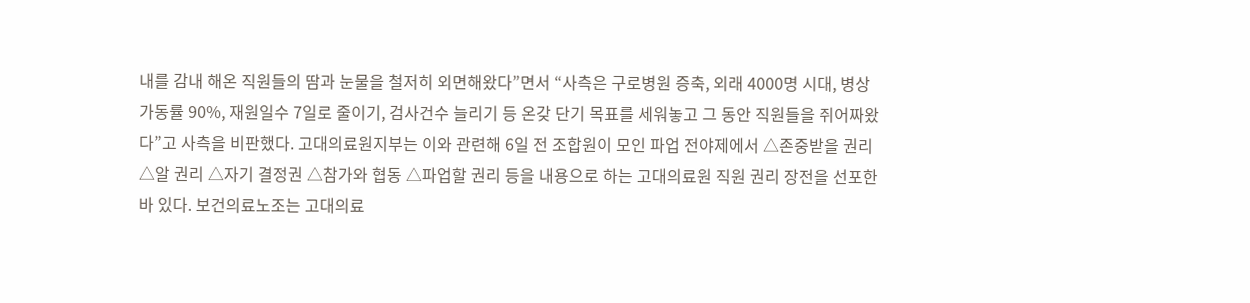내를 감내 해온 직원들의 땀과 눈물을 철저히 외면해왔다”면서 “사측은 구로병원 증축, 외래 4000명 시대, 병상가동률 90%, 재원일수 7일로 줄이기, 검사건수 늘리기 등 온갖 단기 목표를 세워놓고 그 동안 직원들을 쥐어짜왔다”고 사측을 비판했다. 고대의료원지부는 이와 관련해 6일 전 조합원이 모인 파업 전야제에서 △존중받을 권리 △알 권리 △자기 결정권 △참가와 협동 △파업할 권리 등을 내용으로 하는 고대의료원 직원 권리 장전을 선포한 바 있다. 보건의료노조는 고대의료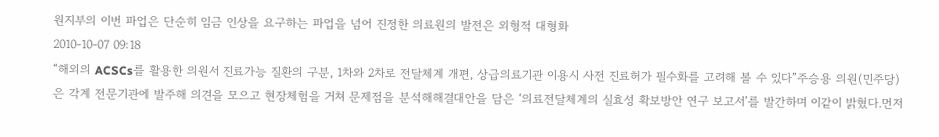원지부의 이번 파업은 단순히 임금 인상을 요구하는 파업을 넘어 진정한 의료원의 발전은 외형적 대형화
2010-10-07 09:18
“해외의 ACSCs를 활용한 의원서 진료가능 질환의 구분, 1차와 2차로 전달체계 개편, 상급의료기관 이용시 사전 진료허가 필수화를 고려해 볼 수 있다”주승용 의원(민주당)은 각계 전문기관에 발주해 의견을 모으고 현장체험을 거쳐 문제점을 분석해해결대안을 담은 ‘의료전달체계의 실효성 확보방안 연구 보고서’를 발간하며 이같이 밝혔다.먼저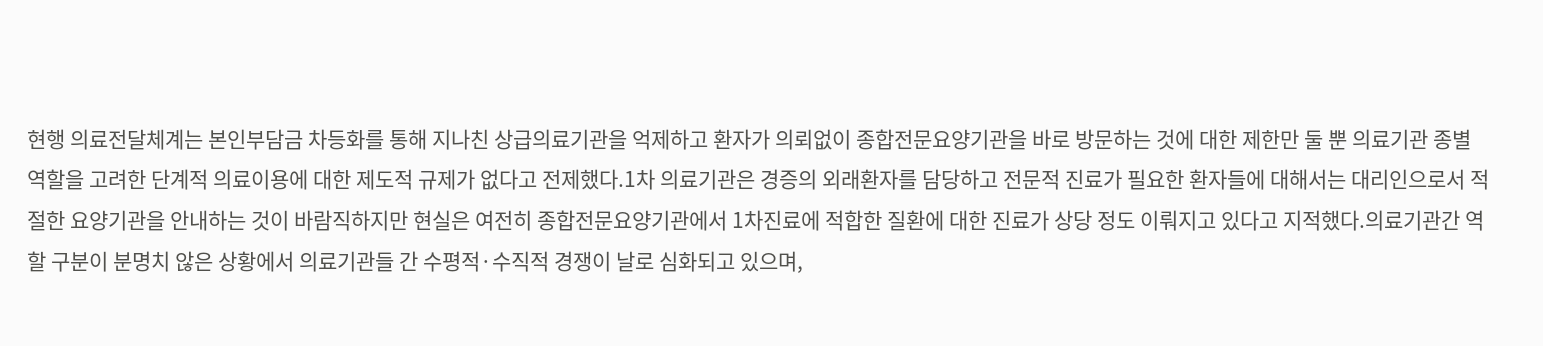현행 의료전달체계는 본인부담금 차등화를 통해 지나친 상급의료기관을 억제하고 환자가 의뢰없이 종합전문요양기관을 바로 방문하는 것에 대한 제한만 둘 뿐 의료기관 종별 역할을 고려한 단계적 의료이용에 대한 제도적 규제가 없다고 전제했다.1차 의료기관은 경증의 외래환자를 담당하고 전문적 진료가 필요한 환자들에 대해서는 대리인으로서 적절한 요양기관을 안내하는 것이 바람직하지만 현실은 여전히 종합전문요양기관에서 1차진료에 적합한 질환에 대한 진료가 상당 정도 이뤄지고 있다고 지적했다.의료기관간 역할 구분이 분명치 않은 상황에서 의료기관들 간 수평적·수직적 경쟁이 날로 심화되고 있으며,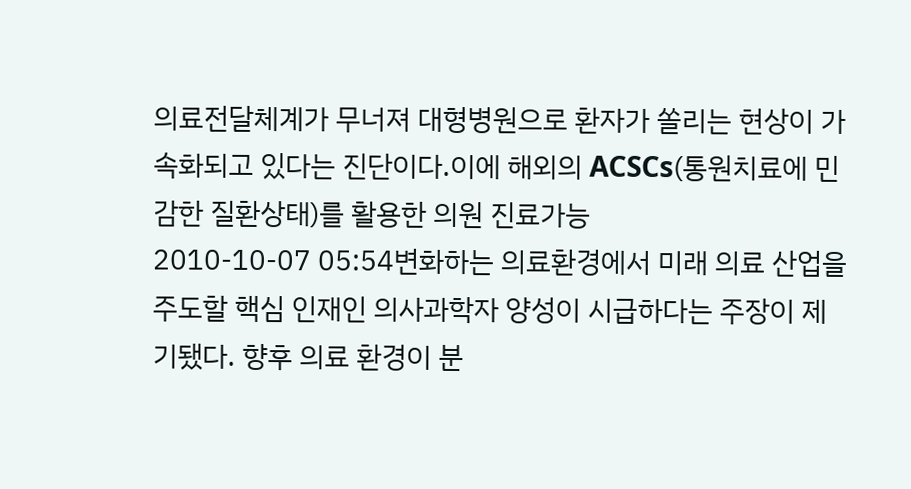의료전달체계가 무너져 대형병원으로 환자가 쏠리는 현상이 가속화되고 있다는 진단이다.이에 해외의 ACSCs(통원치료에 민감한 질환상태)를 활용한 의원 진료가능
2010-10-07 05:54변화하는 의료환경에서 미래 의료 산업을 주도할 핵심 인재인 의사과학자 양성이 시급하다는 주장이 제기됐다. 향후 의료 환경이 분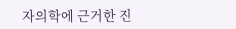자의학에 근거한 진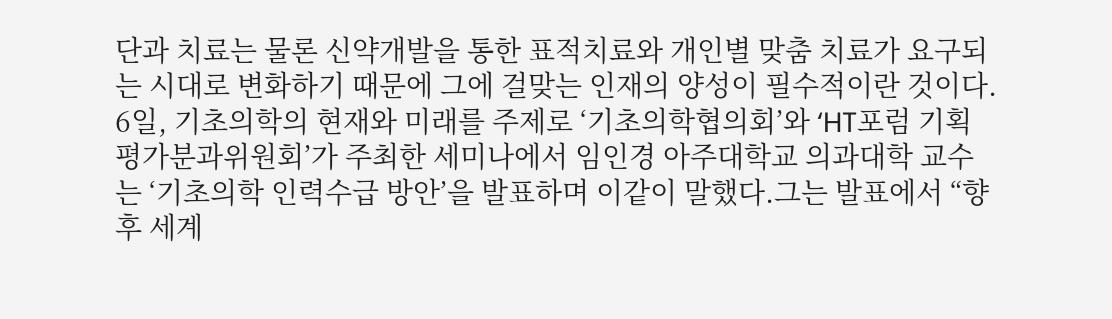단과 치료는 물론 신약개발을 통한 표적치료와 개인별 맞춤 치료가 요구되는 시대로 변화하기 때문에 그에 걸맞는 인재의 양성이 필수적이란 것이다. 6일, 기초의학의 현재와 미래를 주제로 ‘기초의학협의회’와 ‘HT포럼 기획평가분과위원회’가 주최한 세미나에서 임인경 아주대학교 의과대학 교수는 ‘기초의학 인력수급 방안’을 발표하며 이같이 말했다.그는 발표에서 “향후 세계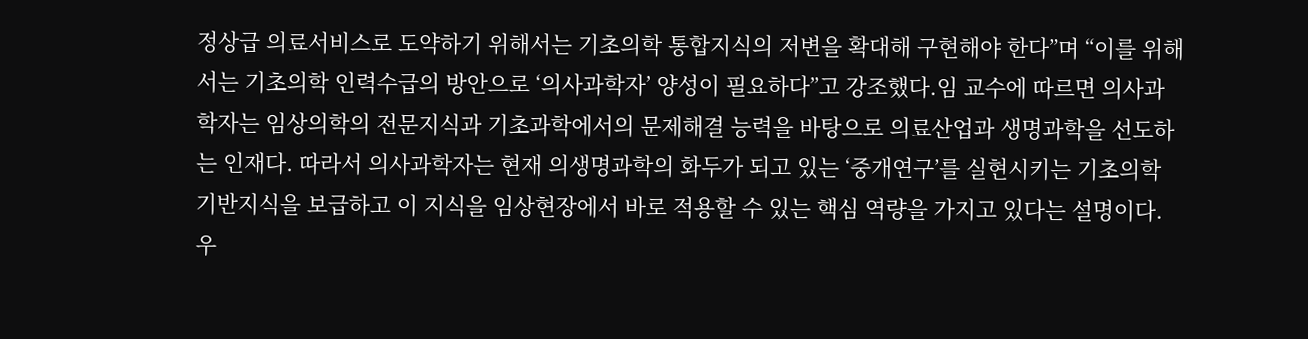정상급 의료서비스로 도약하기 위해서는 기초의학 통합지식의 저변을 확대해 구현해야 한다”며 “이를 위해서는 기초의학 인력수급의 방안으로 ‘의사과학자’ 양성이 필요하다”고 강조했다.임 교수에 따르면 의사과학자는 임상의학의 전문지식과 기초과학에서의 문제해결 능력을 바탕으로 의료산업과 생명과학을 선도하는 인재다. 따라서 의사과학자는 현재 의생명과학의 화두가 되고 있는 ‘중개연구’를 실현시키는 기초의학 기반지식을 보급하고 이 지식을 임상현장에서 바로 적용할 수 있는 핵심 역량을 가지고 있다는 설명이다.우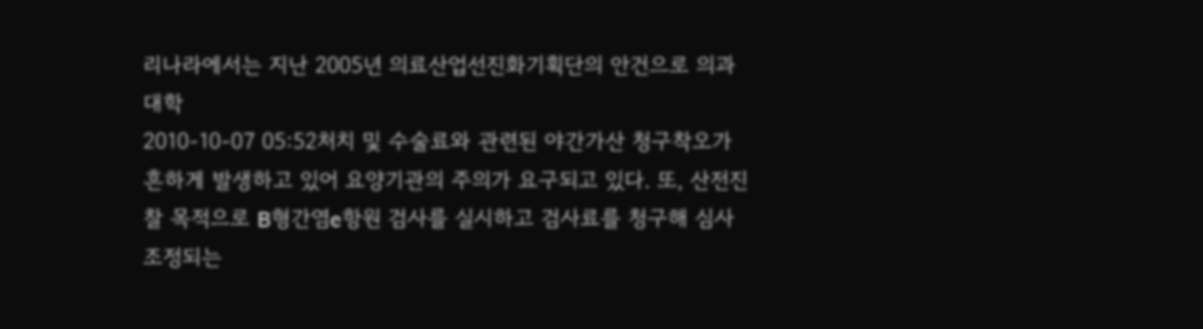리나라에서는 지난 2005년 의료산업선진화기획단의 안건으로 의과대학
2010-10-07 05:52처치 및 수술료와 관련된 야간가산 청구착오가 흔하게 발생하고 있어 요양기관의 주의가 요구되고 있다. 또, 산전진찰 목적으로 B형간염e항원 검사를 실시하고 검사료를 청구해 심사조정되는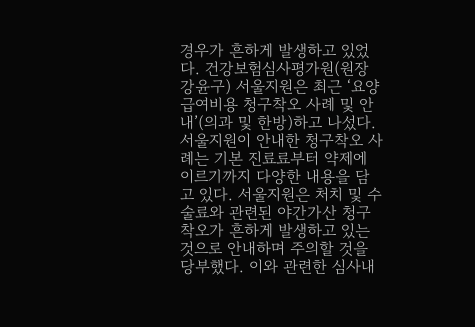경우가 흔하게 발생하고 있었다. 건강보험심사평가원(원장 강윤구) 서울지원은 최근 ‘요양급여비용 청구착오 사례 및 안내’(의과 및 한방)하고 나섰다. 서울지원이 안내한 청구착오 사례는 기본 진료료부터 약제에 이르기까지 다양한 내용을 담고 있다. 서울지원은 처치 및 수술료와 관련된 야간가산 청구착오가 흔하게 발생하고 있는 것으로 안내하며 주의할 것을 당부했다. 이와 관련한 심사내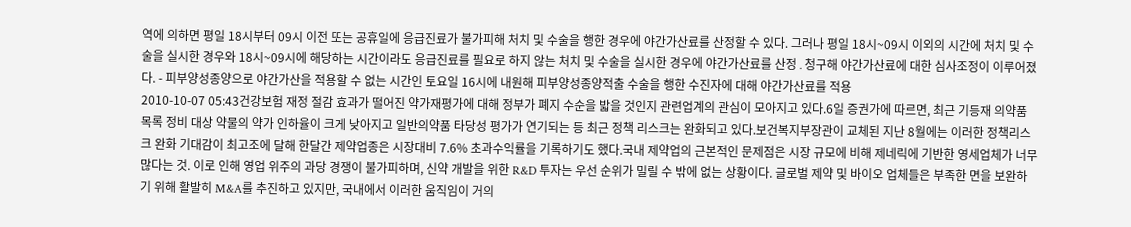역에 의하면 평일 18시부터 09시 이전 또는 공휴일에 응급진료가 불가피해 처치 및 수술을 행한 경우에 야간가산료를 산정할 수 있다. 그러나 평일 18시~09시 이외의 시간에 처치 및 수술을 실시한 경우와 18시~09시에 해당하는 시간이라도 응급진료를 필요로 하지 않는 처치 및 수술을 실시한 경우에 야간가산료를 산정․청구해 야간가산료에 대한 심사조정이 이루어졌다. - 피부양성종양으로 야간가산을 적용할 수 없는 시간인 토요일 16시에 내원해 피부양성종양적출 수술을 행한 수진자에 대해 야간가산료를 적용
2010-10-07 05:43건강보험 재정 절감 효과가 떨어진 약가재평가에 대해 정부가 폐지 수순을 밟을 것인지 관련업계의 관심이 모아지고 있다.6일 증권가에 따르면, 최근 기등재 의약품 목록 정비 대상 약물의 약가 인하율이 크게 낮아지고 일반의약품 타당성 평가가 연기되는 등 최근 정책 리스크는 완화되고 있다.보건복지부장관이 교체된 지난 8월에는 이러한 정책리스크 완화 기대감이 최고조에 달해 한달간 제약업종은 시장대비 7.6% 초과수익률을 기록하기도 했다.국내 제약업의 근본적인 문제점은 시장 규모에 비해 제네릭에 기반한 영세업체가 너무 많다는 것. 이로 인해 영업 위주의 과당 경쟁이 불가피하며, 신약 개발을 위한 R&D 투자는 우선 순위가 밀릴 수 밖에 없는 상황이다. 글로벌 제약 및 바이오 업체들은 부족한 면을 보완하기 위해 활발히 M&A를 추진하고 있지만, 국내에서 이러한 움직임이 거의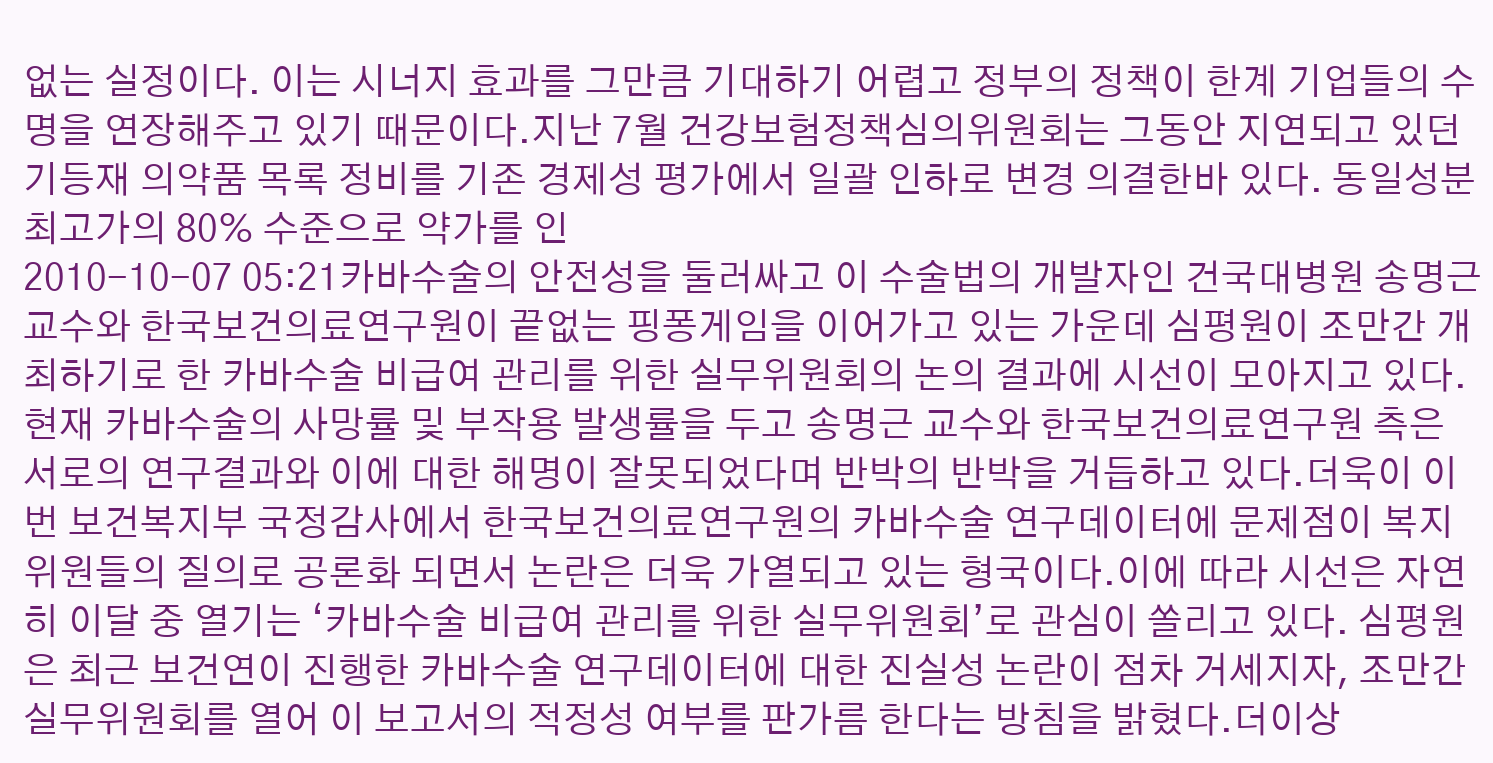없는 실정이다. 이는 시너지 효과를 그만큼 기대하기 어렵고 정부의 정책이 한계 기업들의 수명을 연장해주고 있기 때문이다.지난 7월 건강보험정책심의위원회는 그동안 지연되고 있던 기등재 의약품 목록 정비를 기존 경제성 평가에서 일괄 인하로 변경 의결한바 있다. 동일성분 최고가의 80% 수준으로 약가를 인
2010-10-07 05:21카바수술의 안전성을 둘러싸고 이 수술법의 개발자인 건국대병원 송명근 교수와 한국보건의료연구원이 끝없는 핑퐁게임을 이어가고 있는 가운데 심평원이 조만간 개최하기로 한 카바수술 비급여 관리를 위한 실무위원회의 논의 결과에 시선이 모아지고 있다.현재 카바수술의 사망률 및 부작용 발생률을 두고 송명근 교수와 한국보건의료연구원 측은 서로의 연구결과와 이에 대한 해명이 잘못되었다며 반박의 반박을 거듭하고 있다.더욱이 이번 보건복지부 국정감사에서 한국보건의료연구원의 카바수술 연구데이터에 문제점이 복지위원들의 질의로 공론화 되면서 논란은 더욱 가열되고 있는 형국이다.이에 따라 시선은 자연히 이달 중 열기는 ‘카바수술 비급여 관리를 위한 실무위원회’로 관심이 쏠리고 있다. 심평원은 최근 보건연이 진행한 카바수술 연구데이터에 대한 진실성 논란이 점차 거세지자, 조만간 실무위원회를 열어 이 보고서의 적정성 여부를 판가름 한다는 방침을 밝혔다.더이상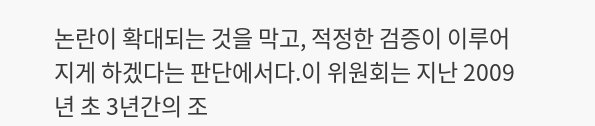논란이 확대되는 것을 막고, 적정한 검증이 이루어 지게 하겠다는 판단에서다.이 위원회는 지난 2009년 초 3년간의 조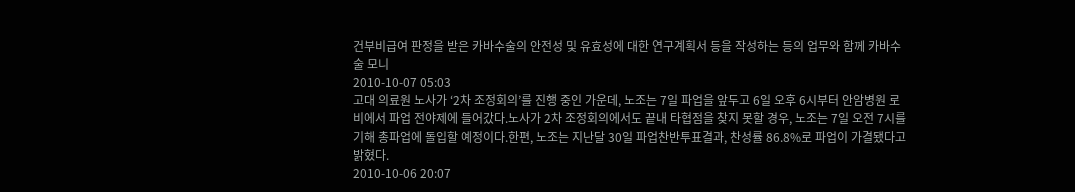건부비급여 판정을 받은 카바수술의 안전성 및 유효성에 대한 연구계획서 등을 작성하는 등의 업무와 함께 카바수술 모니
2010-10-07 05:03
고대 의료원 노사가 ‘2차 조정회의’를 진행 중인 가운데, 노조는 7일 파업을 앞두고 6일 오후 6시부터 안암병원 로비에서 파업 전야제에 들어갔다.노사가 2차 조정회의에서도 끝내 타협점을 찾지 못할 경우, 노조는 7일 오전 7시를 기해 총파업에 돌입할 예정이다.한편, 노조는 지난달 30일 파업찬반투표결과, 찬성률 86.8%로 파업이 가결됐다고 밝혔다.
2010-10-06 20:07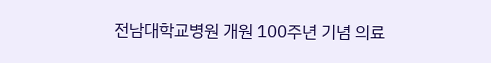전남대학교병원 개원 100주년 기념 의료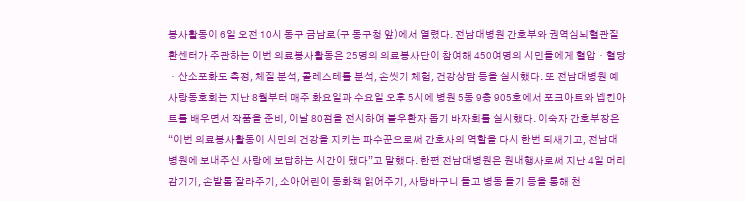봉사활동이 6일 오전 10시 동구 금남로(구 동구청 앞)에서 열렸다. 전남대병원 간호부와 권역심뇌혈관질환센터가 주관하는 이번 의료봉사활동은 25명의 의료봉사단이 참여해 450여명의 시민들에게 혈압ㆍ혈당ㆍ산소포화도 측정, 체질 분석, 콜레스테롤 분석, 손씻기 체험, 건강상담 등을 실시했다. 또 전남대병원 예사랑동호회는 지난 8월부터 매주 화요일과 수요일 오후 5시에 병원 5동 9층 905호에서 포크아트와 넵킨아트를 배우면서 작품을 준비, 이날 80점을 전시하여 불우환자 돕기 바자회를 실시했다. 이숙자 간호부장은 “이번 의료봉사활동이 시민의 건강을 지키는 파수꾼으로써 간호사의 역할을 다시 한번 되새기고, 전남대병원에 보내주신 사랑에 보답하는 시간이 됐다”고 말했다. 한편 전남대병원은 원내행사로써 지난 4일 머리감기기, 손발톱 잘라주기, 소아어린이 동화책 읽어주기, 사탕바구니 들고 병동 돌기 등을 통해 천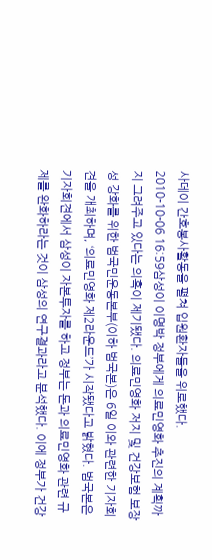사데이 간호봉사활동을 펼쳐 입원환자들을 위로했다.
2010-10-06 16:59삼성이 이명박 정부에게 의료민영화 추진의 계획까지 그려주고 있다는 의혹이 제기됐다. 의료민영화 저지 및 건강보험 보장성 강화를 위한 범국민운동본부(이하 범국본)은 6일 이와 관련한 기자회견을 개최하며, ‘의료민영화 제2라운드’가 시작됐다고 밝혔다. 범국본은 기자회견에서 삼성이 자본투자를 하고 정부는 돈과 의료민영화 관련 규제를 완화하라는 것이 삼성의 연구결과라고 분석했다. 이에 정부가 건강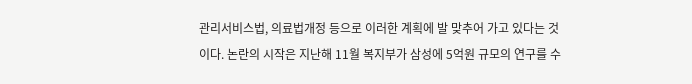관리서비스법, 의료법개정 등으로 이러한 계획에 발 맞추어 가고 있다는 것이다. 논란의 시작은 지난해 11월 복지부가 삼성에 5억원 규모의 연구를 수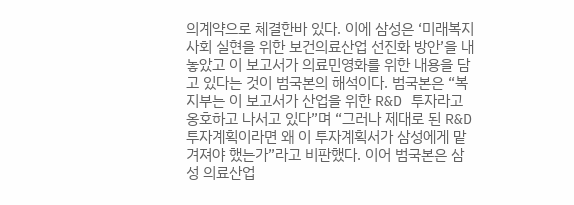의계약으로 체결한바 있다. 이에 삼성은 ‘미래복지사회 실현을 위한 보건의료산업 선진화 방안’을 내놓았고 이 보고서가 의료민영화를 위한 내용을 담고 있다는 것이 범국본의 해석이다. 범국본은 “복지부는 이 보고서가 산업을 위한 R&D 투자라고 옹호하고 나서고 있다”며 “그러나 제대로 된 R&D 투자계획이라면 왜 이 투자계획서가 삼성에게 맡겨져야 했는가”라고 비판했다. 이어 범국본은 삼성 의료산업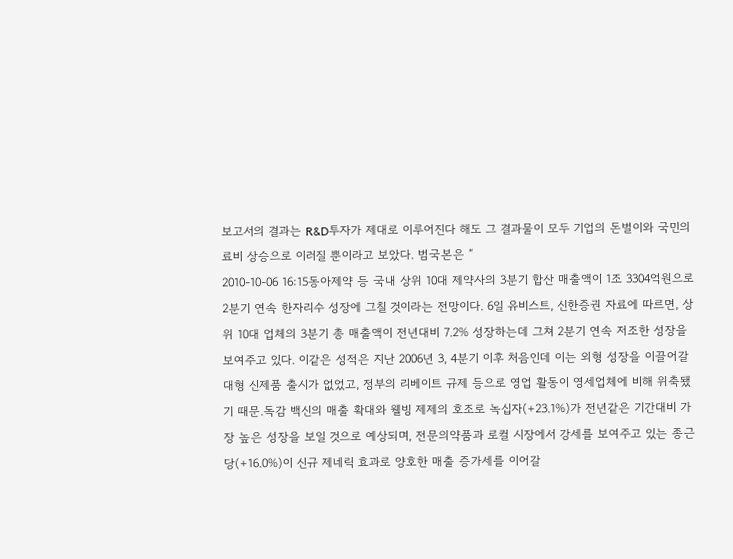보고서의 결과는 R&D투자가 제대로 이루어진다 해도 그 결과물이 모두 기업의 돈벌이와 국민의료비 상승으로 이러질 뿐이라고 보았다. 범국본은 “
2010-10-06 16:15동아제약 등 국내 상위 10대 제약사의 3분기 합산 매출액이 1조 3304억원으로 2분기 연속 한자리수 성장에 그칠 것이라는 전망이다. 6일 유비스트, 신한증권 자료에 따르면, 상위 10대 업체의 3분기 총 매출액이 전년대비 7.2% 성장하는데 그쳐 2분기 연속 저조한 성장을 보여주고 있다. 이같은 성적은 지난 2006년 3, 4분기 이후 처음인데 이는 외형 성장을 이끌어갈 대형 신제품 출시가 없었고, 정부의 리베이트 규제 등으로 영업 활동이 영세업체에 비해 위축됐기 때문.독감 백신의 매출 확대와 웰빙 제제의 호조로 녹십자(+23.1%)가 전년같은 기간대비 가장 높은 성장을 보일 것으로 예상되며, 전문의약품과 로컬 시장에서 강세를 보여주고 있는 종근당(+16.0%)이 신규 제네릭 효과로 양호한 매출 증가세를 이어갈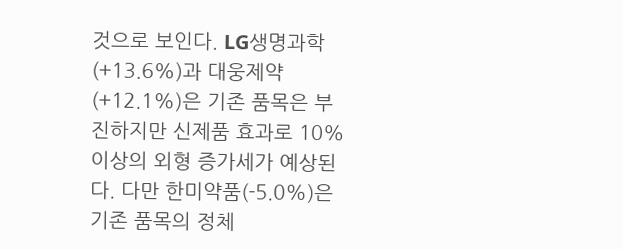것으로 보인다. LG생명과학(+13.6%)과 대웅제약(+12.1%)은 기존 품목은 부진하지만 신제품 효과로 10% 이상의 외형 증가세가 예상된다. 다만 한미약품(-5.0%)은 기존 품목의 정체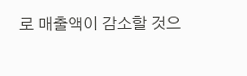로 매출액이 감소할 것으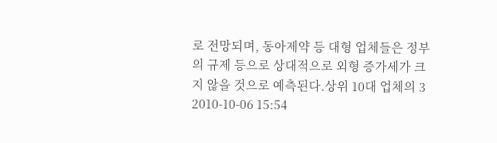로 전망되며, 동아제약 등 대형 업체들은 정부의 규제 등으로 상대적으로 외형 증가세가 크지 않을 것으로 예측된다.상위 10대 업체의 3
2010-10-06 15:54